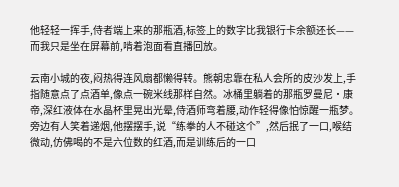他轻轻一挥手,侍者端上来的那瓶酒,标签上的数字比我银行卡余额还长——而我只是坐在屏幕前,啃着泡面看直播回放。

云南小城的夜,闷热得连风扇都懒得转。熊朝忠靠在私人会所的皮沙发上,手指随意点了点酒单,像点一碗米线那样自然。冰桶里躺着的那瓶罗曼尼·康帝,深红液体在水晶杯里晃出光晕,侍酒师弯着腰,动作轻得像怕惊醒一瓶梦。旁边有人笑着递烟,他摆摆手,说“练拳的人不碰这个”,然后抿了一口,喉结微动,仿佛喝的不是六位数的红酒,而是训练后的一口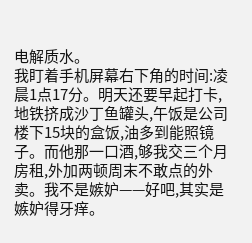电解质水。
我盯着手机屏幕右下角的时间:凌晨1点17分。明天还要早起打卡,地铁挤成沙丁鱼罐头,午饭是公司楼下15块的盒饭,油多到能照镜子。而他那一口酒,够我交三个月房租,外加两顿周末不敢点的外卖。我不是嫉妒——好吧,其实是嫉妒得牙痒。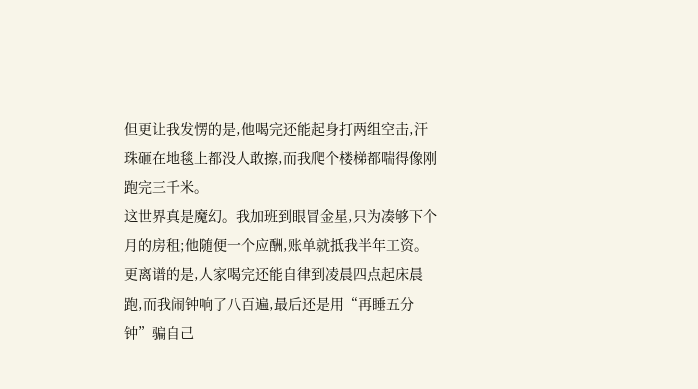但更让我发愣的是,他喝完还能起身打两组空击,汗珠砸在地毯上都没人敢擦,而我爬个楼梯都喘得像刚跑完三千米。
这世界真是魔幻。我加班到眼冒金星,只为凑够下个月的房租;他随便一个应酬,账单就抵我半年工资。更离谱的是,人家喝完还能自律到凌晨四点起床晨跑,而我闹钟响了八百遍,最后还是用“再睡五分钟”骗自己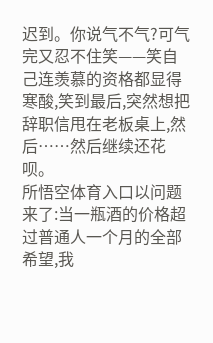迟到。你说气不气?可气完又忍不住笑——笑自己连羡慕的资格都显得寒酸,笑到最后,突然想把辞职信甩在老板桌上,然后……然后继续还花呗。
所悟空体育入口以问题来了:当一瓶酒的价格超过普通人一个月的全部希望,我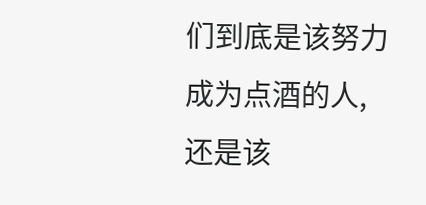们到底是该努力成为点酒的人,还是该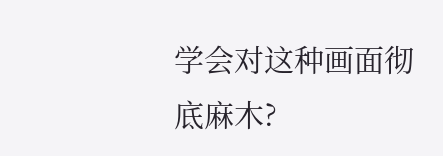学会对这种画面彻底麻木?